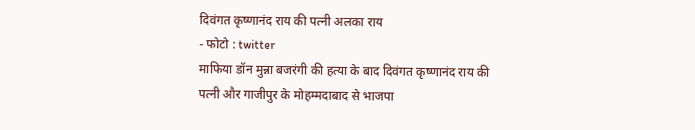दिवंगत कृष्णानंद राय की पत्नी अलका राय
- फोटो : twitter
माफिया डॉन मुन्ना बजरंगी की हत्या के बाद दिवंगत कृष्णानंद राय की पत्नी और गाजीपुर के मोहम्मदाबाद से भाजपा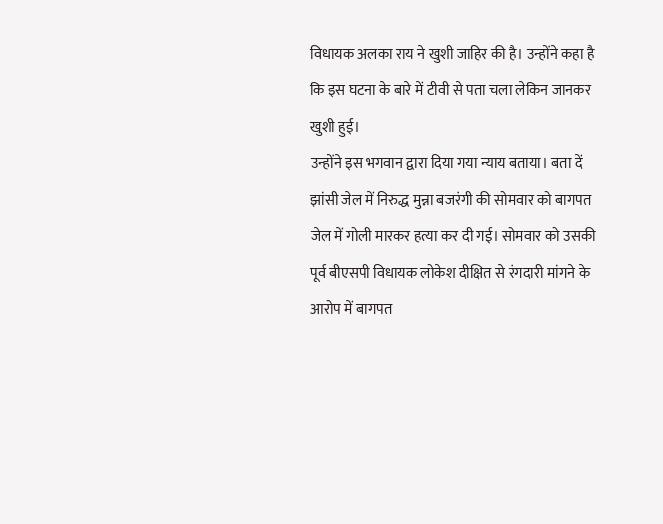विधायक अलका राय ने खुशी जाहिर की है। उन्होंने कहा है कि इस घटना के बारे में टीवी से पता चला लेकिन जानकर खुशी हुई।
उन्होंने इस भगवान द्वारा दिया गया न्याय बताया। बता दें झांसी जेल में निरुद्ध मुन्ना बजरंगी की सोमवार को बागपत जेल में गोली मारकर हत्या कर दी गई। सोमवार को उसकी पूर्व बीएसपी विधायक लोकेश दीक्षित से रंगदारी मांगने के आरोप में बागपत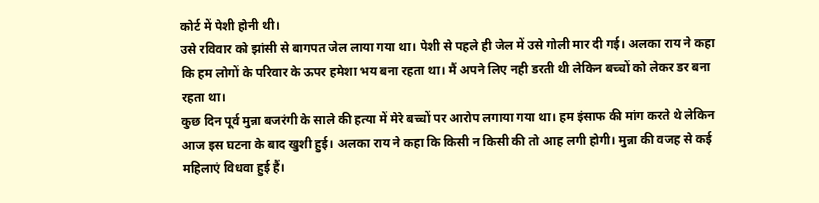कोर्ट में पेशी होनी थी।
उसे रविवार को झांसी से बागपत जेल लाया गया था। पेशी से पहले ही जेल में उसे गोली मार दी गई। अलका राय ने कहा कि हम लोगों के परिवार के ऊपर हमेशा भय बना रहता था। मैं अपने लिए नही डरती थी लेकिन बच्चों को लेकर डर बना रहता था।
कुछ दिन पूर्व मुन्ना बजरंगी के साले की हत्या में मेरे बच्चों पर आरोप लगाया गया था। हम इंसाफ की मांग करते थे लेकिन आज इस घटना के बाद खुशी हुई। अलका राय ने कहा कि किसी न किसी की तो आह लगी होगी। मुन्ना की वजह से कई महिलाएं विधवा हुई हैं।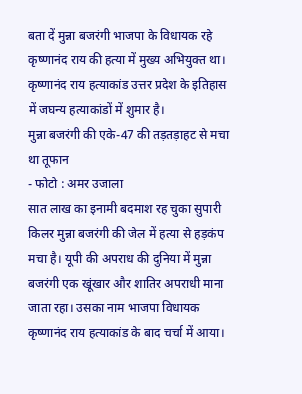बता दें मुन्ना बजरंगी भाजपा के विधायक रहे कृष्णानंद राय की हत्या में मुख्य अभियुक्त था। कृष्णानंद राय हत्याकांड उत्तर प्रदेश के इतिहास में जघन्य हत्याकांडों में शुमार है।
मुन्ना बजरंगी की एके-47 की तड़तड़ाहट से मचा था तूफान
- फोटो : अमर उजाला
सात लाख का इनामी बदमाश रह चुका सुपारी किलर मुन्ना बजरंगी की जेल में हत्या से हड़कंप मचा है। यूपी की अपराध की दुनिया में मुन्ना बजरंगी एक खूंखार और शातिर अपराधी माना जाता रहा। उसका नाम भाजपा विधायक कृष्णानंद राय हत्याकांड के बाद चर्चा में आया।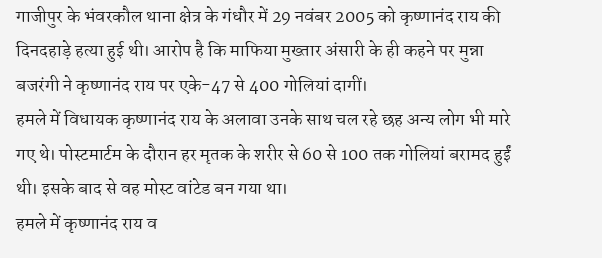गाजीपुर के भंवरकौल थाना क्षेत्र के गंधौर में 29 नवंबर 2005 को कृष्णानंद राय की दिनदहाड़े हत्या हुई थी। आरोप है कि माफिया मुख्तार अंसारी के ही कहने पर मुन्ना बजरंगी ने कृष्णानंद राय पर एके-47 से 400 गोलियां दागीं।
हमले में विधायक कृष्णानंद राय के अलावा उनके साथ चल रहे छह अन्य लोग भी मारे गए थे। पोस्टमार्टम के दौरान हर मृतक के शरीर से 60 से 100 तक गोलियां बरामद हुईं थी। इसके बाद से वह मोस्ट वांटेड बन गया था।
हमले में कृष्णानंद राय व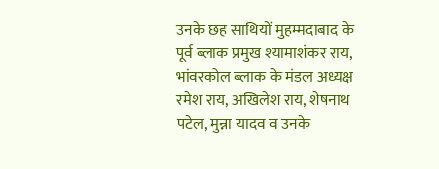उनके छह साथियों मुहम्मदाबाद के पूर्व ब्लाक प्रमुख श्यामाशंकर राय, भांवरकोल ब्लाक के मंडल अध्यक्ष रमेश राय, अखिलेश राय, शेषनाथ पटेल, मुन्ना यादव व उनके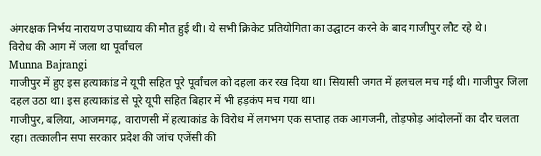अंगरक्षक निर्भय नारायण उपाध्याय की मौत हुई थी। ये सभी क्रिकेट प्रतियोगिता का उद्घाटन करने के बाद गाजीपुर लौट रहे थे।
विरोध की आग में जला था पूर्वांचल
Munna Bajrangi
गाजीपुर में हुए इस हत्याकांड ने यूपी सहित पूरे पूर्वांचल को दहला कर रख दिया था। सियासी जगत में हलचल मच गई थी। गाजीपुर जिला दहल उठा था। इस हत्याकांड से पूरे यूपी सहित बिहार में भी हड़कंप मच गया था।
गाजीपुर, बलिया, आजमगढ़, वाराणसी में हत्याकांड के विरोध में लगभग एक सप्ताह तक आगजनी, तोड़फोड़ आंदोलनों का दौर चलता रहा। तत्कालीन सपा सरकार प्रदेश की जांच एजेंसी की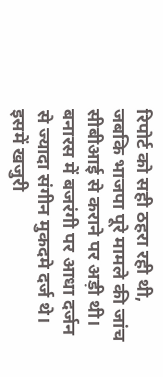रिपोर्ट को सही ठहरा रही थी, जबकि भाजपा पूरे मामले की जांच सीबीआई से कराने पर अड़ी थी।
बनारस में बजरंगी पर आधा दर्जन से ज्यादा संगीन मुकदमे दर्ज थे। इसमें खजुरी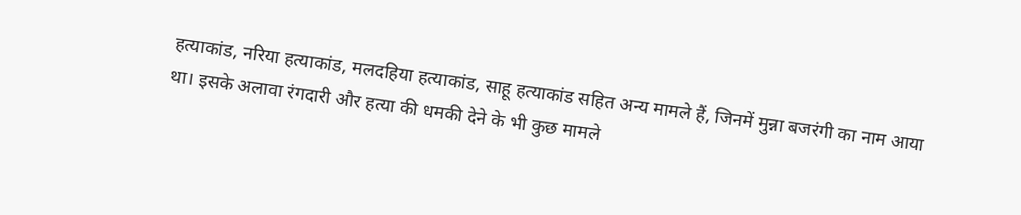हत्याकांड, नरिया हत्याकांड, मलदहिया हत्याकांड, साहू हत्याकांड सहित अन्य मामले हैं, जिनमें मुन्ना बजरंगी का नाम आया था। इसके अलावा रंगदारी और हत्या की धमकी देने के भी कुछ मामले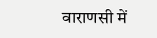वाराणसी में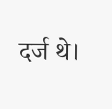दर्ज थे।